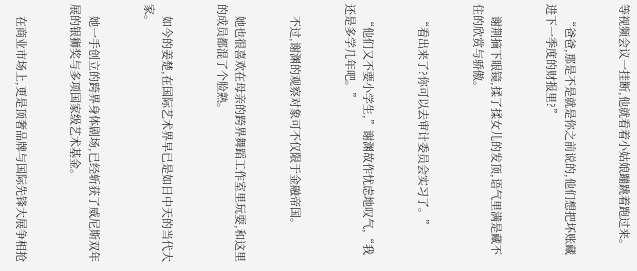等视频会议一挂断,他就看着小姑娘蹦跳着跑过来。


    “爸爸,那是不是就是你之前说的,他们想把坏账藏进下一季度的财报里?”


    谢荆摘下眼镜,揉了揉女儿的发顶,语气里满是藏不住的欣赏与骄傲。


    “看出来了?你可以去审计委员会实习了。”


    “他们又不要小学生,”谢渊故作忧虑地叹气,“我还是多学几年吧。”


    不过,谢渊的观察对象可不仅限于金融帝国。


    她也很喜欢在母亲的跨界舞蹈工作室里玩耍,和这里的成员都混了个脸熟。


    如今的姜楚,在国际艺术界早已是如日中天的当代大家。


    她一手创立的跨界身体剧场,已经斩获了威尼斯双年展的银狮奖与多项国家级艺术基金。


    在商业市场上,更是顶奢品牌与国际先锋大展争相抢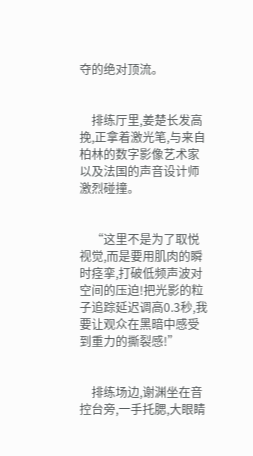夺的绝对顶流。


    排练厅里,姜楚长发高挽,正拿着激光笔,与来自柏林的数字影像艺术家以及法国的声音设计师激烈碰撞。


    “这里不是为了取悦视觉,而是要用肌肉的瞬时痉挛,打破低频声波对空间的压迫!把光影的粒子追踪延迟调高0.3秒,我要让观众在黑暗中感受到重力的撕裂感!”


    排练场边,谢渊坐在音控台旁,一手托腮,大眼睛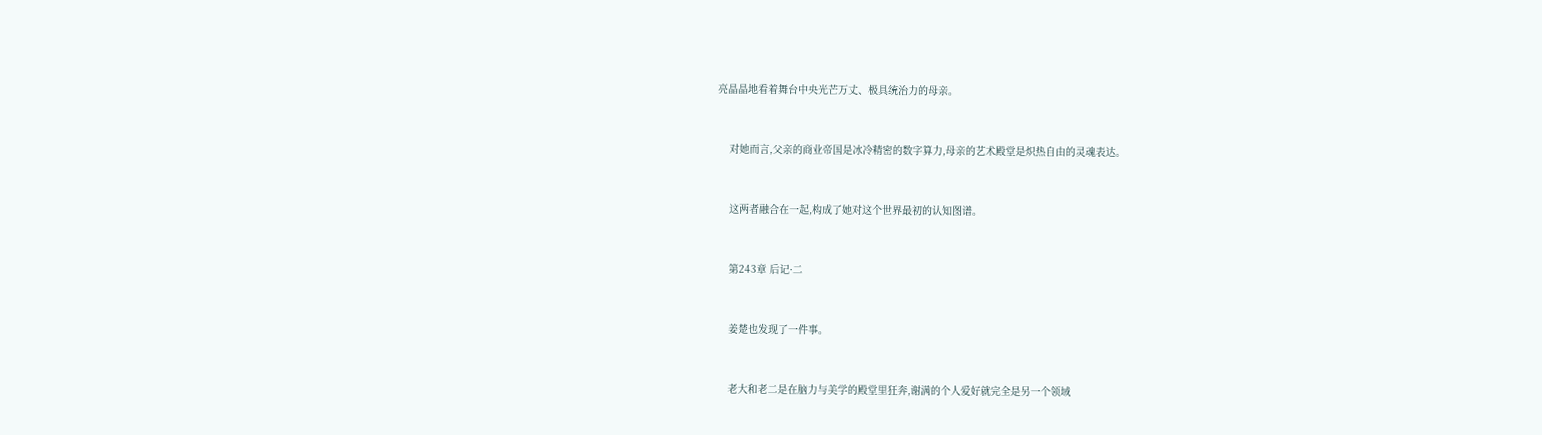亮晶晶地看着舞台中央光芒万丈、极具统治力的母亲。


    对她而言,父亲的商业帝国是冰冷精密的数字算力,母亲的艺术殿堂是炽热自由的灵魂表达。


    这两者融合在一起,构成了她对这个世界最初的认知图谱。


    第243章 后记·二


    姜楚也发现了一件事。


    老大和老二是在脑力与美学的殿堂里狂奔,谢满的个人爱好就完全是另一个领域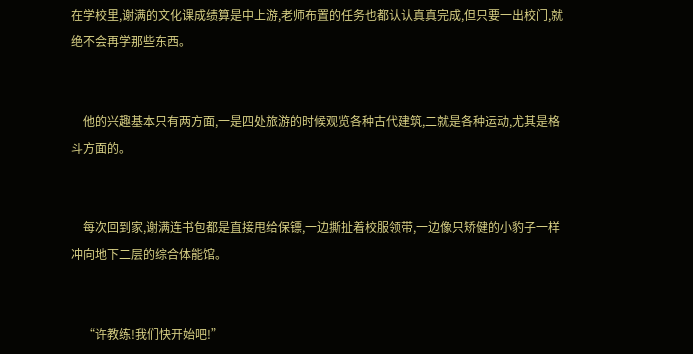在学校里,谢满的文化课成绩算是中上游,老师布置的任务也都认认真真完成,但只要一出校门,就绝不会再学那些东西。


    他的兴趣基本只有两方面,一是四处旅游的时候观览各种古代建筑,二就是各种运动,尤其是格斗方面的。


    每次回到家,谢满连书包都是直接甩给保镖,一边撕扯着校服领带,一边像只矫健的小豹子一样冲向地下二层的综合体能馆。


    “许教练!我们快开始吧!”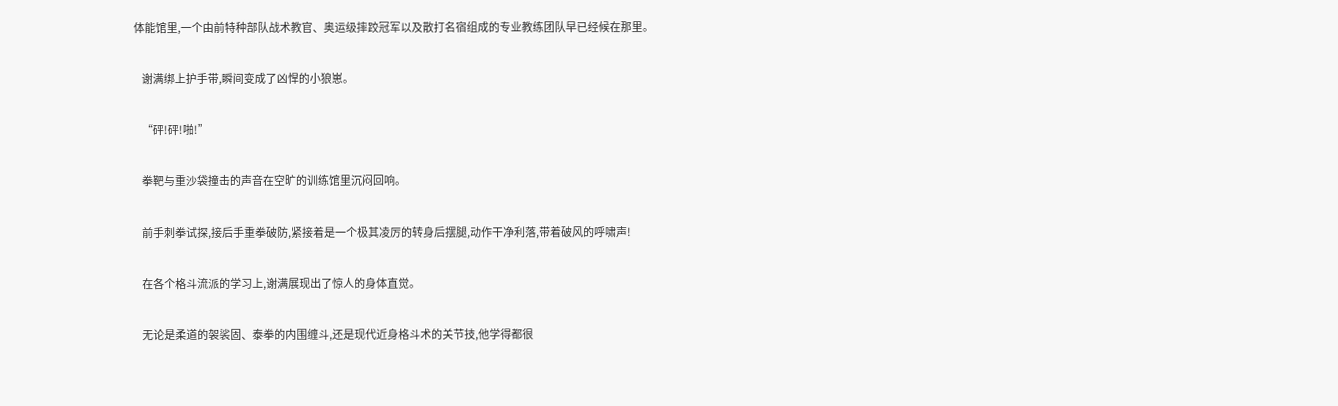体能馆里,一个由前特种部队战术教官、奥运级摔跤冠军以及散打名宿组成的专业教练团队早已经候在那里。


    谢满绑上护手带,瞬间变成了凶悍的小狼崽。


    “砰!砰!啪!”


    拳靶与重沙袋撞击的声音在空旷的训练馆里沉闷回响。


    前手刺拳试探,接后手重拳破防,紧接着是一个极其凌厉的转身后摆腿,动作干净利落,带着破风的呼啸声!


    在各个格斗流派的学习上,谢满展现出了惊人的身体直觉。


    无论是柔道的袈裟固、泰拳的内围缠斗,还是现代近身格斗术的关节技,他学得都很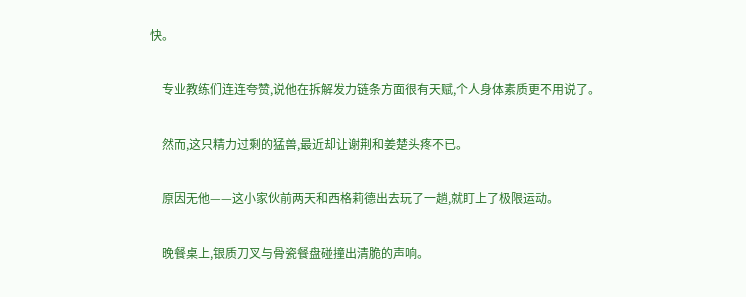快。


    专业教练们连连夸赞,说他在拆解发力链条方面很有天赋,个人身体素质更不用说了。


    然而,这只精力过剩的猛兽,最近却让谢荆和姜楚头疼不已。


    原因无他——这小家伙前两天和西格莉德出去玩了一趟,就盯上了极限运动。


    晚餐桌上,银质刀叉与骨瓷餐盘碰撞出清脆的声响。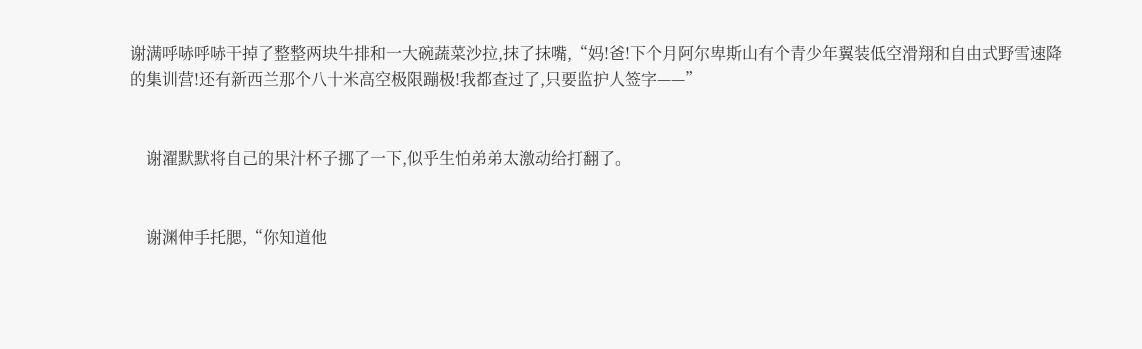谢满呼哧呼哧干掉了整整两块牛排和一大碗蔬菜沙拉,抹了抹嘴,“妈!爸!下个月阿尔卑斯山有个青少年翼装低空滑翔和自由式野雪速降的集训营!还有新西兰那个八十米高空极限蹦极!我都查过了,只要监护人签字——”


    谢濯默默将自己的果汁杯子挪了一下,似乎生怕弟弟太激动给打翻了。


    谢渊伸手托腮,“你知道他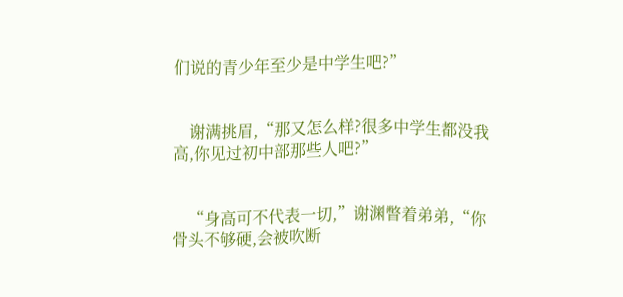们说的青少年至少是中学生吧?”


    谢满挑眉,“那又怎么样?很多中学生都没我高,你见过初中部那些人吧?”


    “身高可不代表一切,”谢渊瞥着弟弟,“你骨头不够硬,会被吹断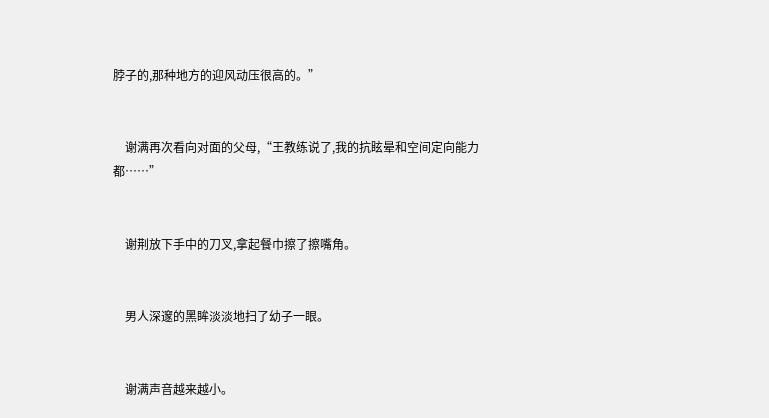脖子的,那种地方的迎风动压很高的。”


    谢满再次看向对面的父母,“王教练说了,我的抗眩晕和空间定向能力都……”


    谢荆放下手中的刀叉,拿起餐巾擦了擦嘴角。


    男人深邃的黑眸淡淡地扫了幼子一眼。


    谢满声音越来越小。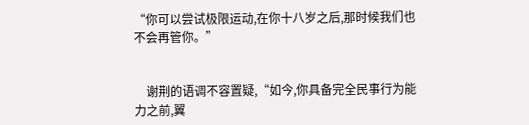“你可以尝试极限运动,在你十八岁之后,那时候我们也不会再管你。”


    谢荆的语调不容置疑,“如今,你具备完全民事行为能力之前,翼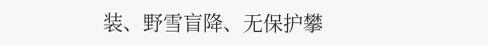装、野雪盲降、无保护攀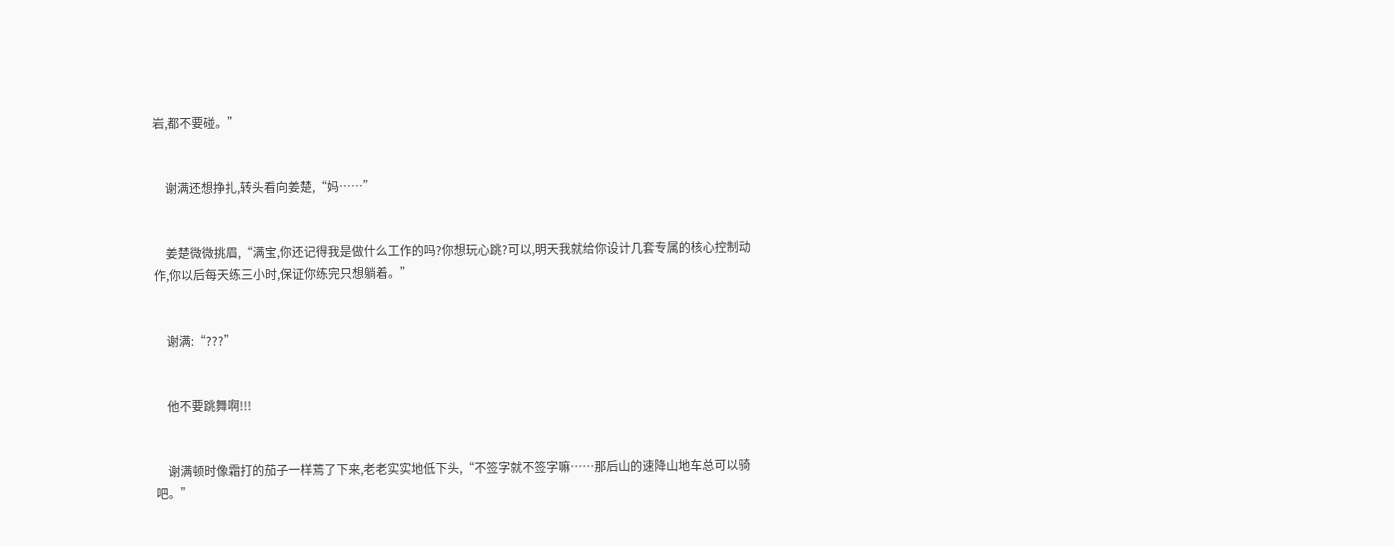岩,都不要碰。”


    谢满还想挣扎,转头看向姜楚,“妈……”


    姜楚微微挑眉,“满宝,你还记得我是做什么工作的吗?你想玩心跳?可以,明天我就给你设计几套专属的核心控制动作,你以后每天练三小时,保证你练完只想躺着。”


    谢满:“???”


    他不要跳舞啊!!!


    谢满顿时像霜打的茄子一样蔫了下来,老老实实地低下头,“不签字就不签字嘛……那后山的速降山地车总可以骑吧。”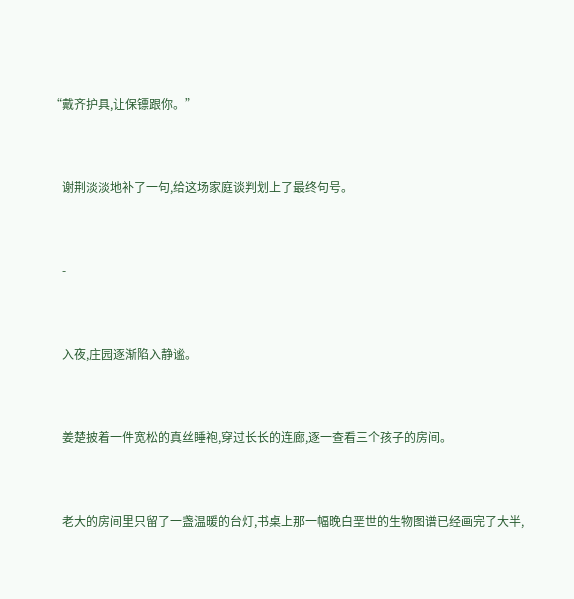“戴齐护具,让保镖跟你。”


    谢荆淡淡地补了一句,给这场家庭谈判划上了最终句号。


    -


    入夜,庄园逐渐陷入静谧。


    姜楚披着一件宽松的真丝睡袍,穿过长长的连廊,逐一查看三个孩子的房间。


    老大的房间里只留了一盏温暖的台灯,书桌上那一幅晚白垩世的生物图谱已经画完了大半,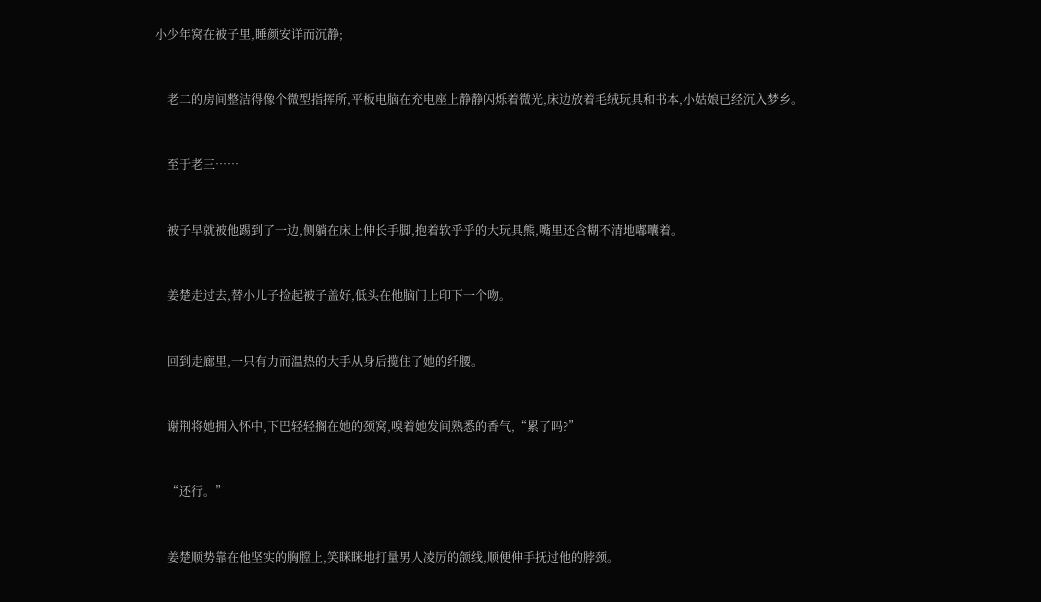小少年窝在被子里,睡颜安详而沉静;


    老二的房间整洁得像个微型指挥所,平板电脑在充电座上静静闪烁着微光,床边放着毛绒玩具和书本,小姑娘已经沉入梦乡。


    至于老三……


    被子早就被他踢到了一边,侧躺在床上伸长手脚,抱着软乎乎的大玩具熊,嘴里还含糊不清地嘟囔着。


    姜楚走过去,替小儿子捡起被子盖好,低头在他脑门上印下一个吻。


    回到走廊里,一只有力而温热的大手从身后揽住了她的纤腰。


    谢荆将她拥入怀中,下巴轻轻搁在她的颈窝,嗅着她发间熟悉的香气,“累了吗?”


    “还行。”


    姜楚顺势靠在他坚实的胸膛上,笑眯眯地打量男人凌厉的颌线,顺便伸手抚过他的脖颈。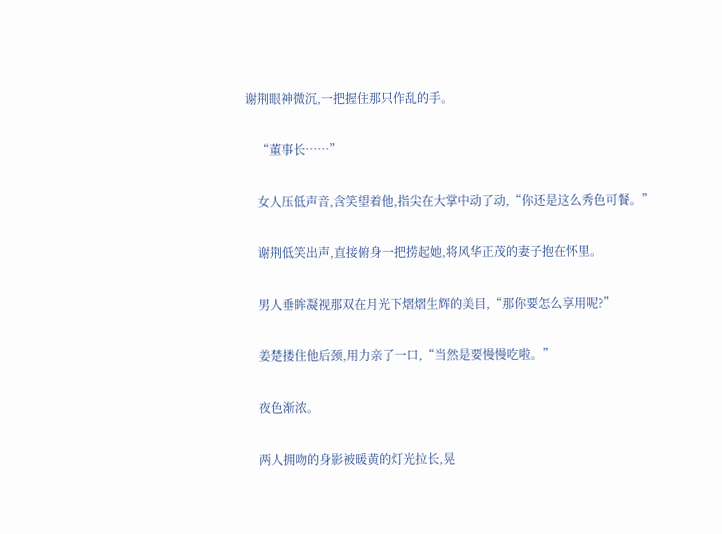谢荆眼神微沉,一把握住那只作乱的手。


    “董事长……”


    女人压低声音,含笑望着他,指尖在大掌中动了动,“你还是这么秀色可餐。”


    谢荆低笑出声,直接俯身一把捞起她,将风华正茂的妻子抱在怀里。


    男人垂眸凝视那双在月光下熠熠生辉的美目,“那你要怎么享用呢?”


    姜楚搂住他后颈,用力亲了一口,“当然是要慢慢吃啦。”


    夜色渐浓。


    两人拥吻的身影被暖黄的灯光拉长,晃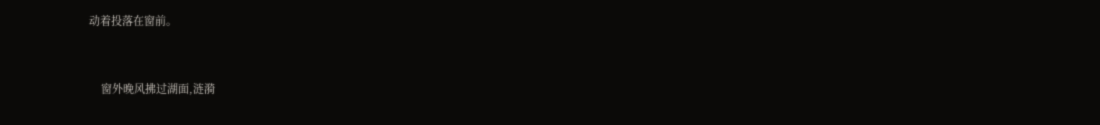动着投落在窗前。


    窗外晚风拂过湖面,涟漪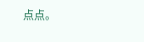点点。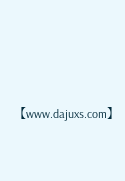【www.dajuxs.com】